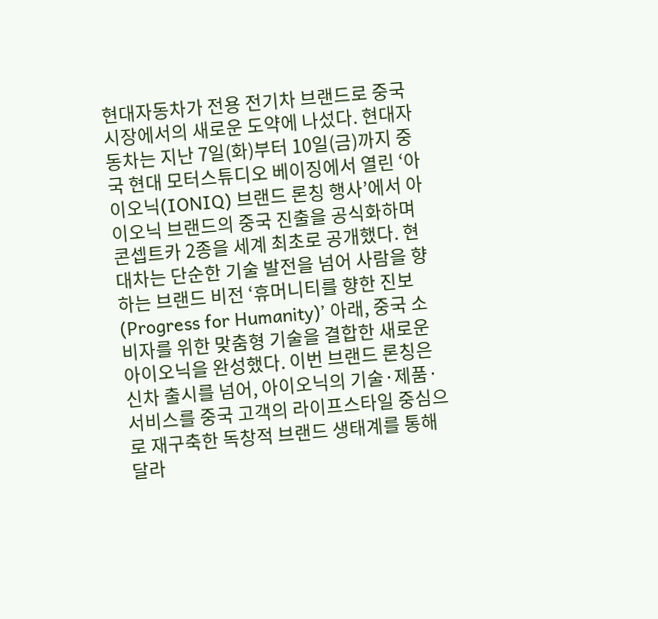현대자동차가 전용 전기차 브랜드로 중국 시장에서의 새로운 도약에 나섰다. 현대자동차는 지난 7일(화)부터 10일(금)까지 중국 현대 모터스튜디오 베이징에서 열린 ‘아이오닉(IONIQ) 브랜드 론칭 행사’에서 아이오닉 브랜드의 중국 진출을 공식화하며 콘셉트카 2종을 세계 최초로 공개했다. 현대차는 단순한 기술 발전을 넘어 사람을 향하는 브랜드 비전 ‘휴머니티를 향한 진보(Progress for Humanity)’ 아래, 중국 소비자를 위한 맞춤형 기술을 결합한 새로운 아이오닉을 완성했다. 이번 브랜드 론칭은 신차 출시를 넘어, 아이오닉의 기술·제품·서비스를 중국 고객의 라이프스타일 중심으로 재구축한 독창적 브랜드 생태계를 통해 달라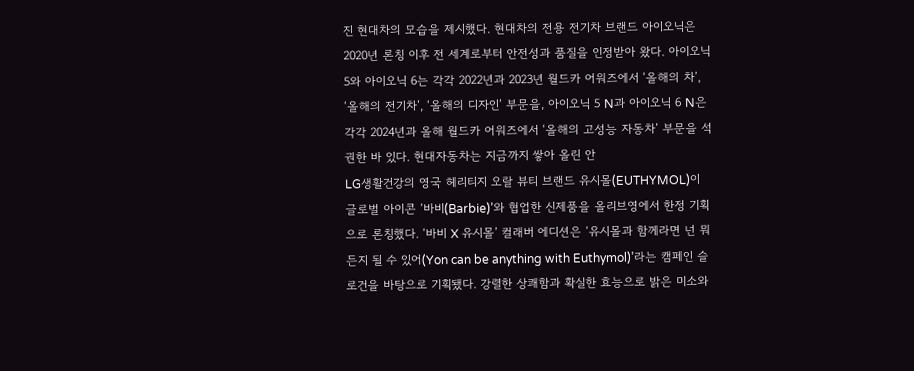진 현대차의 모습을 제시했다. 현대차의 전용 전기차 브랜드 아이오닉은 2020년 론칭 이후 전 세계로부터 안전성과 품질을 인정받아 왔다. 아이오닉 5와 아이오닉 6는 각각 2022년과 2023년 월드카 어워즈에서 ‘올해의 차’, ‘올해의 전기차’, ‘올해의 디자인’ 부문을, 아이오닉 5 N과 아이오닉 6 N은 각각 2024년과 올해 월드카 어워즈에서 ‘올해의 고성능 자동차’ 부문을 석권한 바 있다. 현대자동차는 지금까지 쌓아 올린 안
LG생활건강의 영국 헤리티지 오랄 뷰티 브랜드 유시몰(EUTHYMOL)이 글로벌 아이콘 ‘바비(Barbie)’와 협업한 신제품을 올리브영에서 한정 기획으로 론칭했다. ‘바비 X 유시몰’ 컬래버 에디션은 ‘유시몰과 함께라면 넌 뭐든지 될 수 있어(Yon can be anything with Euthymol)’라는 캠페인 슬로건을 바탕으로 기획됐다. 강렬한 상쾌함과 확실한 효능으로 밝은 미소와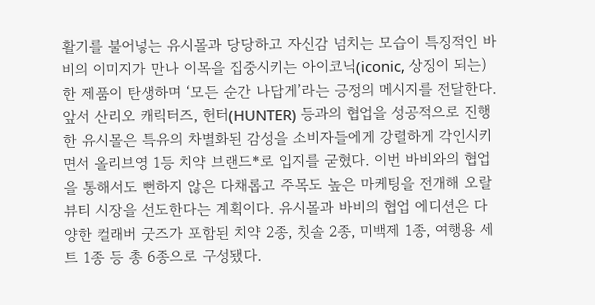활기를 불어넣는 유시몰과 당당하고 자신감 넘치는 모습이 특징적인 바비의 이미지가 만나 이목을 집중시키는 아이코닉(iconic, 상징이 되는) 한 제품이 탄생하며 ‘모든 순간 나답게’라는 긍정의 메시지를 전달한다. 앞서 산리오 캐릭터즈, 헌터(HUNTER) 등과의 협업을 성공적으로 진행한 유시몰은 특유의 차별화된 감성을 소비자들에게 강렬하게 각인시키면서 올리브영 1등 치약 브랜드*로 입지를 굳혔다. 이번 바비와의 협업을 통해서도 뻔하지 않은 다채롭고 주목도 높은 마케팅을 전개해 오랄 뷰티 시장을 선도한다는 계획이다. 유시몰과 바비의 협업 에디션은 다양한 컬래버 굿즈가 포함된 치약 2종, 칫솔 2종, 미백제 1종, 여행용 세트 1종 등 총 6종으로 구성됐다.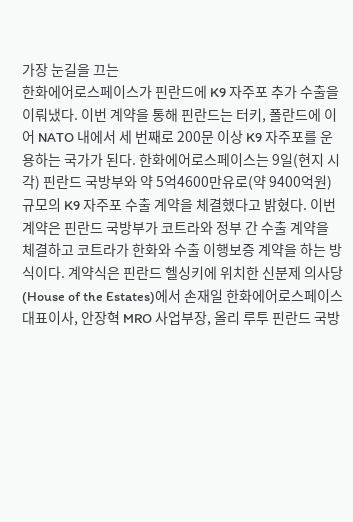가장 눈길을 끄는
한화에어로스페이스가 핀란드에 K9 자주포 추가 수출을 이뤄냈다. 이번 계약을 통해 핀란드는 터키, 폴란드에 이어 NATO 내에서 세 번째로 200문 이상 K9 자주포를 운용하는 국가가 된다. 한화에어로스페이스는 9일(현지 시각) 핀란드 국방부와 약 5억4600만유로(약 9400억원) 규모의 K9 자주포 수출 계약을 체결했다고 밝혔다. 이번 계약은 핀란드 국방부가 코트라와 정부 간 수출 계약을 체결하고 코트라가 한화와 수출 이행보증 계약을 하는 방식이다. 계약식은 핀란드 헬싱키에 위치한 신분제 의사당(House of the Estates)에서 손재일 한화에어로스페이스 대표이사, 안장혁 MRO 사업부장, 올리 루투 핀란드 국방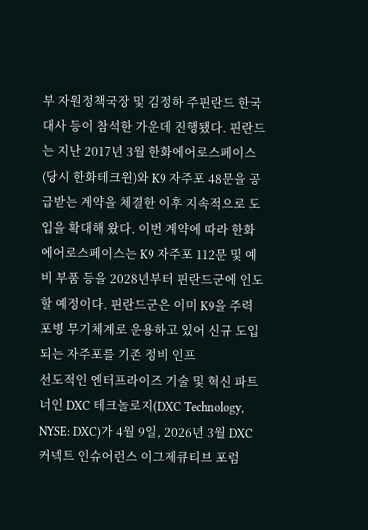부 자원정책국장 및 김정하 주핀란드 한국대사 등이 참석한 가운데 진행됐다. 핀란드는 지난 2017년 3월 한화에어로스페이스(당시 한화테크윈)와 K9 자주포 48문을 공급받는 계약을 체결한 이후 지속적으로 도입을 확대해 왔다. 이번 계약에 따라 한화에어로스페이스는 K9 자주포 112문 및 예비 부품 등을 2028년부터 핀란드군에 인도할 예정이다. 핀란드군은 이미 K9을 주력 포병 무기체계로 운용하고 있어 신규 도입되는 자주포를 기존 정비 인프
선도적인 엔터프라이즈 기술 및 혁신 파트너인 DXC 테크놀로지(DXC Technology, NYSE: DXC)가 4월 9일, 2026년 3월 DXC 커넥트 인슈어런스 이그제큐티브 포럼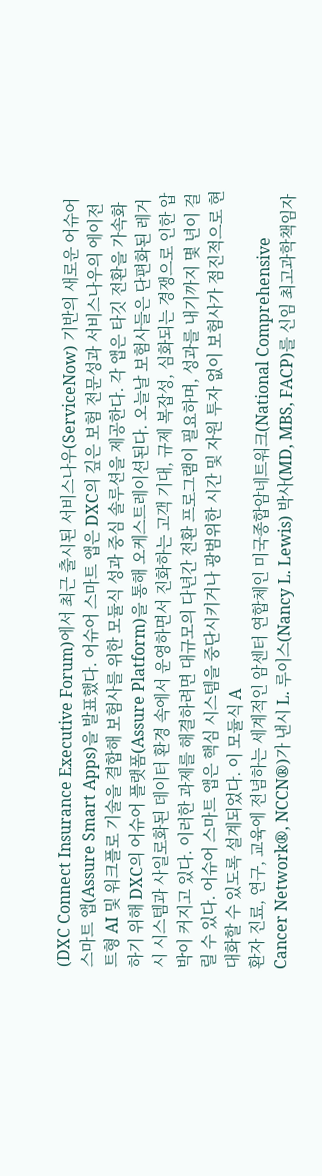(DXC Connect Insurance Executive Forum)에서 최근 출시된 서비스나우(ServiceNow) 기반의 새로운 어슈어 스마트 앱(Assure Smart Apps)을 발표했다. 어슈어 스마트 앱은 DXC의 깊은 보험 전문성과 서비스나우의 에이전트형 AI 및 워크플로 기술을 결합해 보험사를 위한 모듈식 성과 중심 솔루션을 제공한다. 각 앱은 타깃 전환을 가속화하기 위해 DXC의 어슈어 플랫폼(Assure Platform)을 통해 오케스트레이션된다. 오늘날 보험사들은 단편화된 레거시 시스템과 사일로화된 데이터 환경 속에서 운영하면서 진화하는 고객 기대, 규제 복잡성, 심화되는 경쟁으로 인한 압박이 커지고 있다. 이러한 과제를 해결하려면 대규모의 다년간 전환 프로그램이 필요하며, 성과를 내기까지 몇 년이 걸릴 수 있다. 어슈어 스마트 앱은 핵심 시스템을 중단시키거나 광범위한 시간 및 자원 투자 없이 보험사가 점진적으로 현대화할 수 있도록 설계되었다. 이 모듈식 A
환자 진료, 연구, 교육에 전념하는 세계적인 암센터 연합체인 미국종합암네트워크(National Comprehensive Cancer Network®, NCCN®)가 낸시 L. 루이스(Nancy L. Lewis) 박사(MD, MBS, FACP)를 신임 최고과학책임자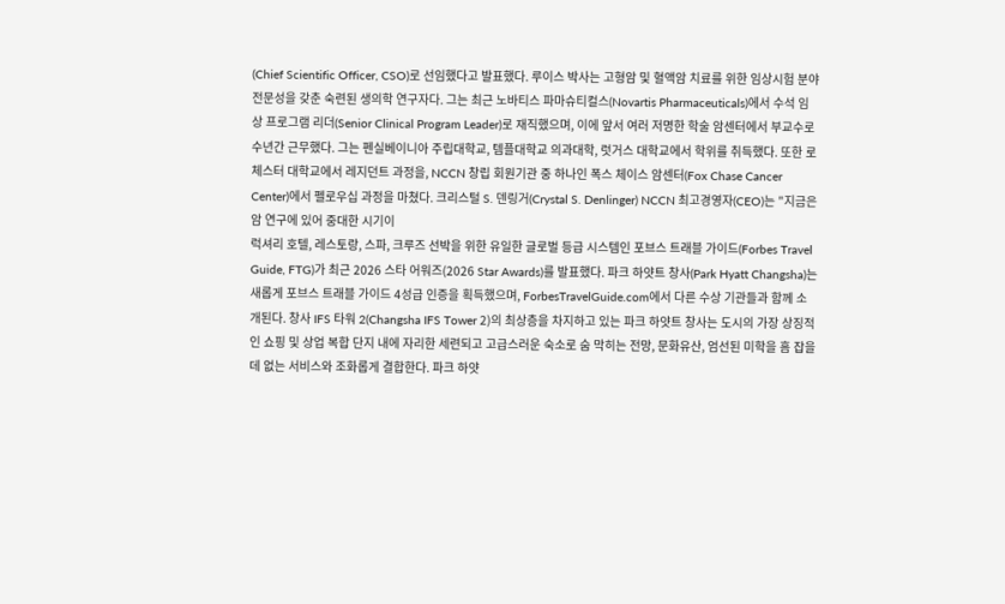(Chief Scientific Officer, CSO)로 선임했다고 발표했다. 루이스 박사는 고형암 및 혈액암 치료를 위한 임상시험 분야 전문성을 갖춘 숙련된 생의학 연구자다. 그는 최근 노바티스 파마슈티컬스(Novartis Pharmaceuticals)에서 수석 임상 프로그램 리더(Senior Clinical Program Leader)로 재직했으며, 이에 앞서 여러 저명한 학술 암센터에서 부교수로 수년간 근무했다. 그는 펜실베이니아 주립대학교, 템플대학교 의과대학, 럿거스 대학교에서 학위를 취득했다. 또한 로체스터 대학교에서 레지던트 과정을, NCCN 창립 회원기관 중 하나인 폭스 체이스 암센터(Fox Chase Cancer Center)에서 펠로우십 과정을 마쳤다. 크리스털 S. 덴링거(Crystal S. Denlinger) NCCN 최고경영자(CEO)는 "지금은 암 연구에 있어 중대한 시기이
럭셔리 호텔, 레스토랑, 스파, 크루즈 선박을 위한 유일한 글로벌 등급 시스템인 포브스 트래블 가이드(Forbes Travel Guide, FTG)가 최근 2026 스타 어워즈(2026 Star Awards)를 발표했다. 파크 하얏트 창사(Park Hyatt Changsha)는 새롭게 포브스 트래블 가이드 4성급 인증을 획득했으며, ForbesTravelGuide.com에서 다른 수상 기관들과 함께 소개된다. 창사 IFS 타워 2(Changsha IFS Tower 2)의 최상층을 차지하고 있는 파크 하얏트 창사는 도시의 가장 상징적인 쇼핑 및 상업 복합 단지 내에 자리한 세련되고 고급스러운 숙소로 숨 막히는 전망, 문화유산, 엄선된 미학을 흠 잡을 데 없는 서비스와 조화롭게 결합한다. 파크 하얏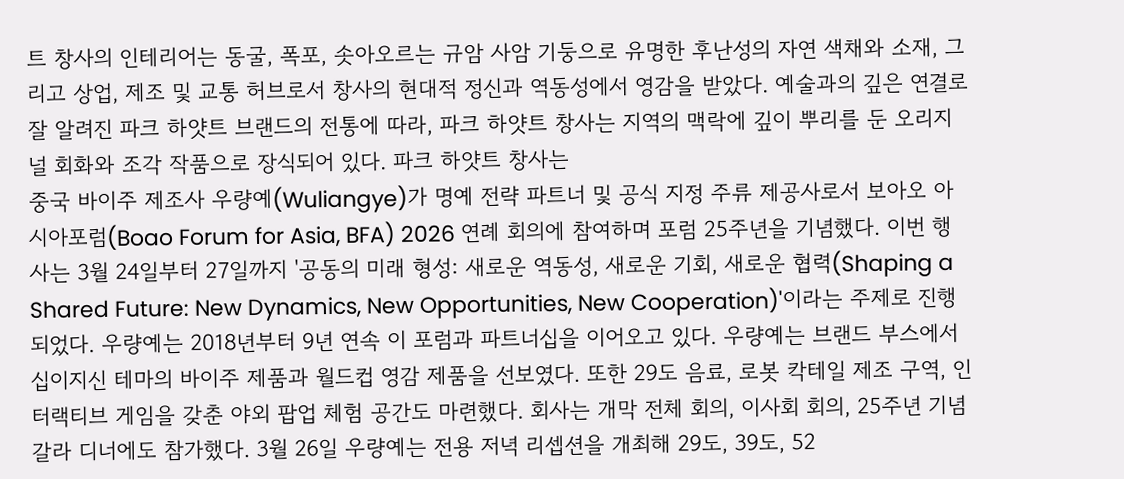트 창사의 인테리어는 동굴, 폭포, 솟아오르는 규암 사암 기둥으로 유명한 후난성의 자연 색채와 소재, 그리고 상업, 제조 및 교통 허브로서 창사의 현대적 정신과 역동성에서 영감을 받았다. 예술과의 깊은 연결로 잘 알려진 파크 하얏트 브랜드의 전통에 따라, 파크 하얏트 창사는 지역의 맥락에 깊이 뿌리를 둔 오리지널 회화와 조각 작품으로 장식되어 있다. 파크 하얏트 창사는
중국 바이주 제조사 우량예(Wuliangye)가 명예 전략 파트너 및 공식 지정 주류 제공사로서 보아오 아시아포럼(Boao Forum for Asia, BFA) 2026 연례 회의에 참여하며 포럼 25주년을 기념했다. 이번 행사는 3월 24일부터 27일까지 '공동의 미래 형성: 새로운 역동성, 새로운 기회, 새로운 협력(Shaping a Shared Future: New Dynamics, New Opportunities, New Cooperation)'이라는 주제로 진행되었다. 우량예는 2018년부터 9년 연속 이 포럼과 파트너십을 이어오고 있다. 우량예는 브랜드 부스에서 십이지신 테마의 바이주 제품과 월드컵 영감 제품을 선보였다. 또한 29도 음료, 로봇 칵테일 제조 구역, 인터랙티브 게임을 갖춘 야외 팝업 체험 공간도 마련했다. 회사는 개막 전체 회의, 이사회 회의, 25주년 기념 갈라 디너에도 참가했다. 3월 26일 우량예는 전용 저녁 리셉션을 개최해 29도, 39도, 52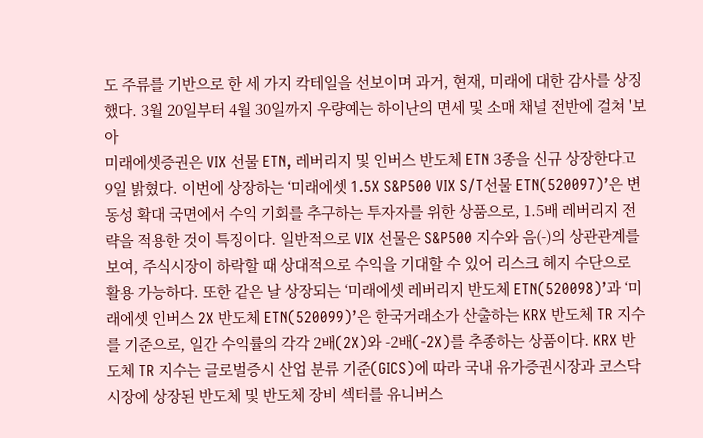도 주류를 기반으로 한 세 가지 칵테일을 선보이며 과거, 현재, 미래에 대한 감사를 상징했다. 3월 20일부터 4월 30일까지 우량예는 하이난의 면세 및 소매 채널 전반에 걸쳐 '보아
미래에셋증권은 VIX 선물 ETN, 레버리지 및 인버스 반도체 ETN 3종을 신규 상장한다고 9일 밝혔다. 이번에 상장하는 ‘미래에셋 1.5X S&P500 VIX S/T선물 ETN(520097)’은 변동성 확대 국면에서 수익 기회를 추구하는 투자자를 위한 상품으로, 1.5배 레버리지 전략을 적용한 것이 특징이다. 일반적으로 VIX 선물은 S&P500 지수와 음(-)의 상관관계를 보여, 주식시장이 하락할 때 상대적으로 수익을 기대할 수 있어 리스크 헤지 수단으로 활용 가능하다. 또한 같은 날 상장되는 ‘미래에셋 레버리지 반도체 ETN(520098)’과 ‘미래에셋 인버스 2X 반도체 ETN(520099)’은 한국거래소가 산출하는 KRX 반도체 TR 지수를 기준으로, 일간 수익률의 각각 2배(2X)와 -2배(-2X)를 추종하는 상품이다. KRX 반도체 TR 지수는 글로벌증시 산업 분류 기준(GICS)에 따라 국내 유가증권시장과 코스닥시장에 상장된 반도체 및 반도체 장비 섹터를 유니버스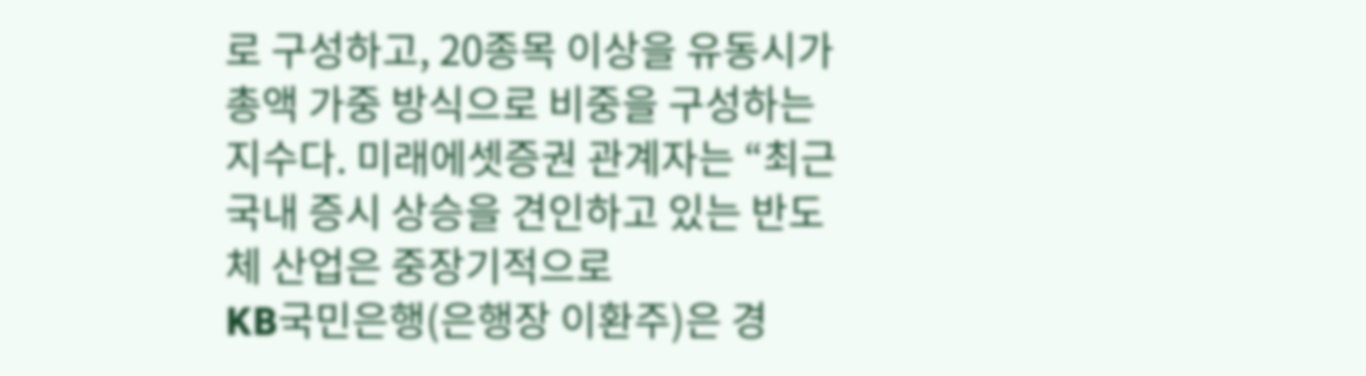로 구성하고, 20종목 이상을 유동시가총액 가중 방식으로 비중을 구성하는 지수다. 미래에셋증권 관계자는 “최근 국내 증시 상승을 견인하고 있는 반도체 산업은 중장기적으로
KB국민은행(은행장 이환주)은 경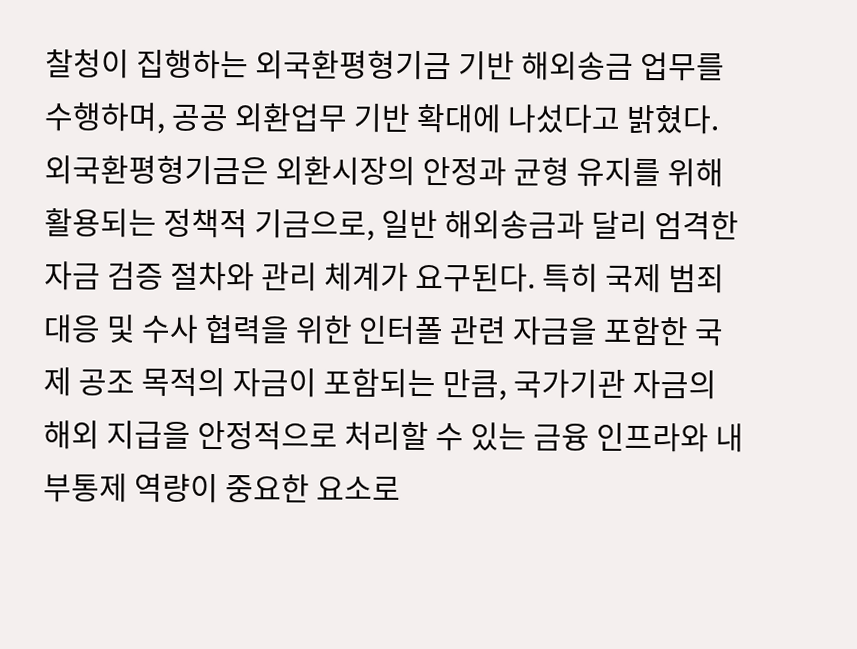찰청이 집행하는 외국환평형기금 기반 해외송금 업무를 수행하며, 공공 외환업무 기반 확대에 나섰다고 밝혔다. 외국환평형기금은 외환시장의 안정과 균형 유지를 위해 활용되는 정책적 기금으로, 일반 해외송금과 달리 엄격한 자금 검증 절차와 관리 체계가 요구된다. 특히 국제 범죄 대응 및 수사 협력을 위한 인터폴 관련 자금을 포함한 국제 공조 목적의 자금이 포함되는 만큼, 국가기관 자금의 해외 지급을 안정적으로 처리할 수 있는 금융 인프라와 내부통제 역량이 중요한 요소로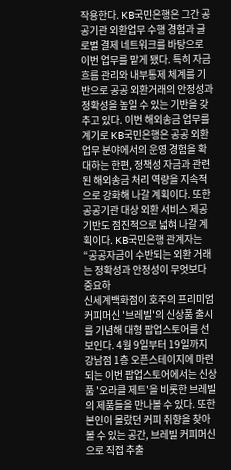작용한다. KB국민은행은 그간 공공기관 외환업무 수행 경험과 글로벌 결제 네트워크를 바탕으로 이번 업무를 맡게 됐다. 특히 자금 흐름 관리와 내부통제 체계를 기반으로 공공 외환거래의 안정성과 정확성을 높일 수 있는 기반을 갖추고 있다. 이번 해외송금 업무를 계기로 KB국민은행은 공공 외환업무 분야에서의 운영 경험을 확대하는 한편, 정책성 자금과 관련된 해외송금 처리 역량을 지속적으로 강화해 나갈 계획이다. 또한 공공기관 대상 외환 서비스 제공 기반도 점진적으로 넓혀 나갈 계획이다. KB국민은행 관계자는 “공공자금이 수반되는 외환 거래는 정확성과 안정성이 무엇보다 중요하
신세계백화점이 호주의 프리미엄 커피머신 '브레빌'의 신상품 출시를 기념해 대형 팝업스토어를 선보인다. 4월 9일부터 19일까지 강남점 1층 오픈스테이지에 마련되는 이번 팝업스토어에서는 신상품 '오라클 제트'을 비롯한 브레빌의 제품들을 만나볼 수 있다. 또한 본인이 몰랐던 커피 취향을 찾아볼 수 있는 공간, 브레빌 커피머신으로 직접 추출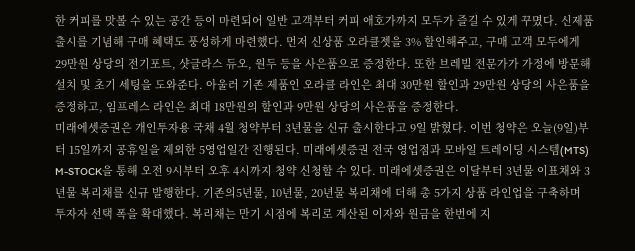한 커피를 맛볼 수 있는 공간 등이 마련되어 일반 고객부터 커피 애호가까지 모두가 즐길 수 있게 꾸몄다. 신제품 출시를 기념해 구매 혜택도 풍성하게 마련했다. 먼저 신상품 오라클젯을 3% 할인해주고, 구매 고객 모두에게 29만원 상당의 전기포트, 샷글라스 듀오, 원두 등을 사은품으로 증정한다. 또한 브레빌 전문가가 가정에 방문해 설치 및 초기 세팅을 도와준다. 아울러 기존 제품인 오라클 라인은 최대 30만원 할인과 29만원 상당의 사은품을 증정하고, 임프레스 라인은 최대 18만원의 할인과 9만원 상당의 사은품을 증정한다.
미래에셋증권은 개인투자용 국채 4월 청약부터 3년물을 신규 출시한다고 9일 밝혔다. 이번 청약은 오늘(9일)부터 15일까지 공휴일을 제외한 5영업일간 진행된다. 미래에셋증권 전국 영업점과 모바일 트레이딩 시스템(MTS) M-STOCK을 통해 오전 9시부터 오후 4시까지 청약 신청할 수 있다. 미래에셋증권은 이달부터 3년물 이표채와 3년물 복리채를 신규 발행한다. 기존의5년물, 10년물, 20년물 복리채에 더해 총 5가지 상품 라인업을 구축하며 투자자 선택 폭을 확대했다. 복리채는 만기 시점에 복리로 계산된 이자와 원금을 한번에 지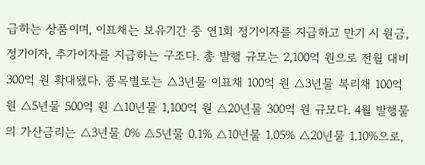급하는 상품이며, 이표채는 보유기간 중 연1회 정기이자를 지급하고 만기 시 원금, 정기이자, 추가이자를 지급하는 구조다. 총 발행 규모는 2,100억 원으로 전월 대비 300억 원 확대됐다. 종목별로는 △3년물 이표채 100억 원 △3년물 복리채 100억 원 △5년물 500억 원 △10년물 1,100억 원 △20년물 300억 원 규모다. 4월 발행물의 가산금리는 △3년물 0% △5년물 0.1% △10년물 1.05% △20년물 1.10%으로,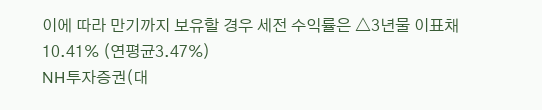이에 따라 만기까지 보유할 경우 세전 수익률은 △3년물 이표채 10.41% (연평균3.47%)
NH투자증권(대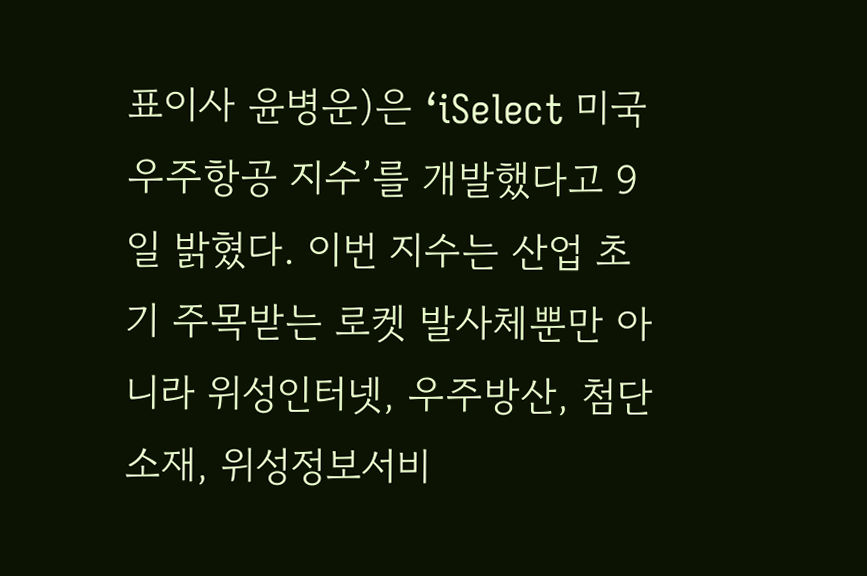표이사 윤병운)은 ‘iSelect 미국우주항공 지수’를 개발했다고 9일 밝혔다. 이번 지수는 산업 초기 주목받는 로켓 발사체뿐만 아니라 위성인터넷, 우주방산, 첨단소재, 위성정보서비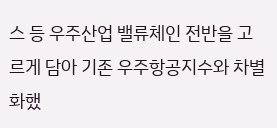스 등 우주산업 밸류체인 전반을 고르게 담아 기존 우주항공지수와 차별화했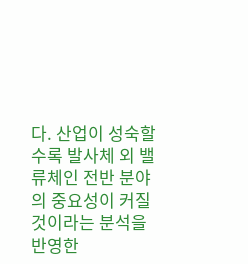다. 산업이 성숙할수록 발사체 외 밸류체인 전반 분야의 중요성이 커질 것이라는 분석을 반영한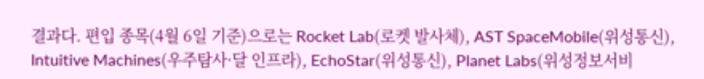결과다. 편입 종목(4월 6일 기준)으로는 Rocket Lab(로켓 발사체), AST SpaceMobile(위성통신), Intuitive Machines(우주탐사·달 인프라), EchoStar(위성통신), Planet Labs(위성정보서비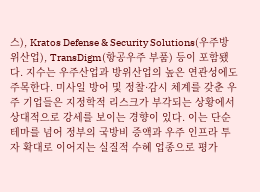스), Kratos Defense & Security Solutions(우주방위산업), TransDigm(항공우주 부품) 등이 포함됐다. 지수는 우주산업과 방위산업의 높은 연관성에도 주목한다. 미사일 방어 및 정찰·감시 체계를 갖춘 우주 기업들은 지정학적 리스크가 부각되는 상황에서 상대적으로 강세를 보이는 경향이 있다. 이는 단순 테마를 넘어 정부의 국방비 증액과 우주 인프라 투자 확대로 이어지는 실질적 수혜 업종으로 평가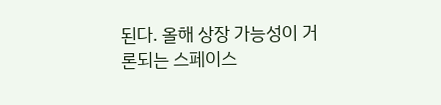된다. 올해 상장 가능성이 거론되는 스페이스